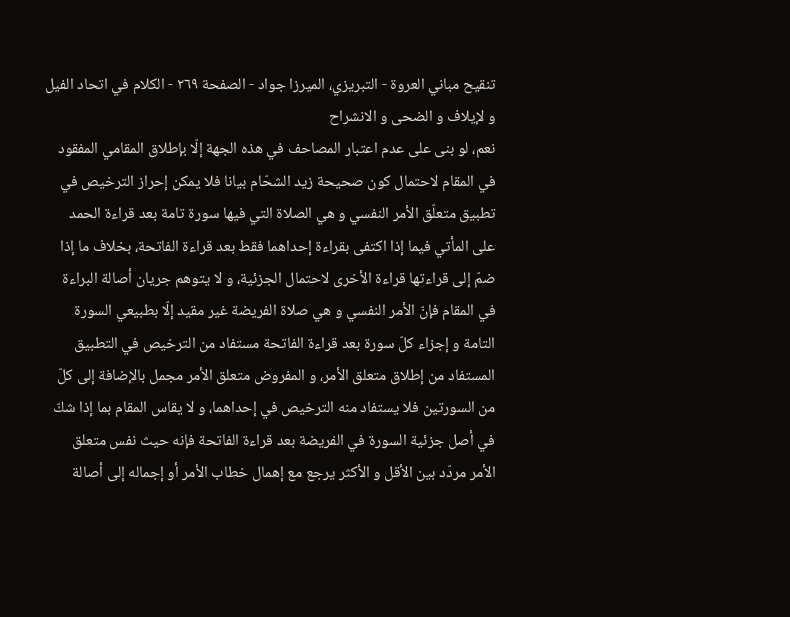تنقيح مباني العروة - التبريزي، الميرزا جواد - الصفحة ٢٦٩ - الكلام في اتحاد الفيل و لإيلاف و الضحى و الانشراح
نعم، لو بنى على عدم اعتبار المصاحف في هذه الجهة إلّا بإطلاق المقامي المفقود في المقام لاحتمال كون صحيحة زيد الشحّام بيانا فلا يمكن إحراز الترخيص في تطبيق متعلّق الأمر النفسي و هي الصلاة التي فيها سورة تامة بعد قراءة الحمد على المأتي فيما إذا اكتفى بقراءة إحداهما فقط بعد قراءة الفاتحة، بخلاف ما إذا ضمّ إلى قراءتها قراءة الأخرى لاحتمال الجزئية، و لا يتوهم جريان أصالة البراءة في المقام فإنّ الأمر النفسي و هي صلاة الفريضة غير مقيد إلّا بطبيعي السورة التامة و إجزاء كلّ سورة بعد قراءة الفاتحة مستفاد من الترخيص في التطبيق المستفاد من إطلاق متعلق الأمر، و المفروض متعلق الأمر مجمل بالإضافة إلى كلّ من السورتين فلا يستفاد منه الترخيص في إحداهما، و لا يقاس المقام بما إذا شكّ في أصل جزئية السورة في الفريضة بعد قراءة الفاتحة فإنه حيث نفس متعلق الأمر مردّد بين الأقل و الأكثر يرجع مع إهمال خطاب الأمر أو إجماله إلى أصالة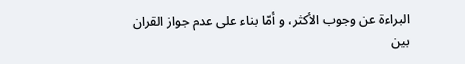البراءة عن وجوب الأكثر، و أمّا بناء على عدم جواز القران بين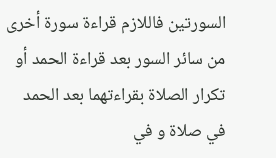السورتين فاللازم قراءة سورة أخرى من سائر السور بعد قراءة الحمد أو تكرار الصلاة بقراءتهما بعد الحمد في صلاة و في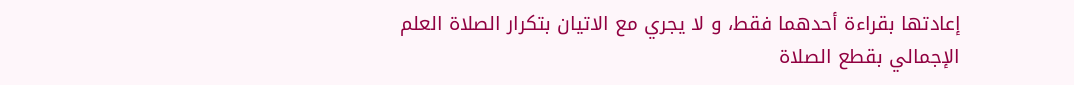إعادتها بقراءة أحدهما فقط، و لا يجري مع الاتيان بتكرار الصلاة العلم الإجمالي بقطع الصلاة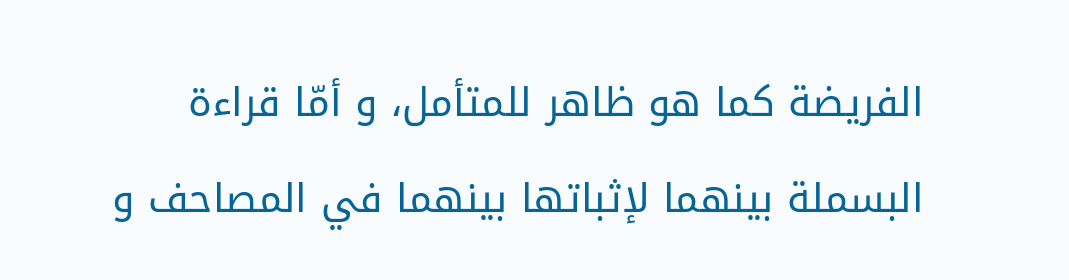الفريضة كما هو ظاهر للمتأمل، و أمّا قراءة البسملة بينهما لإثباتها بينهما في المصاحف و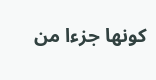كونها جزءا من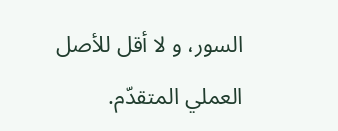السور، و لا أقل للأصل العملي المتقدّم.